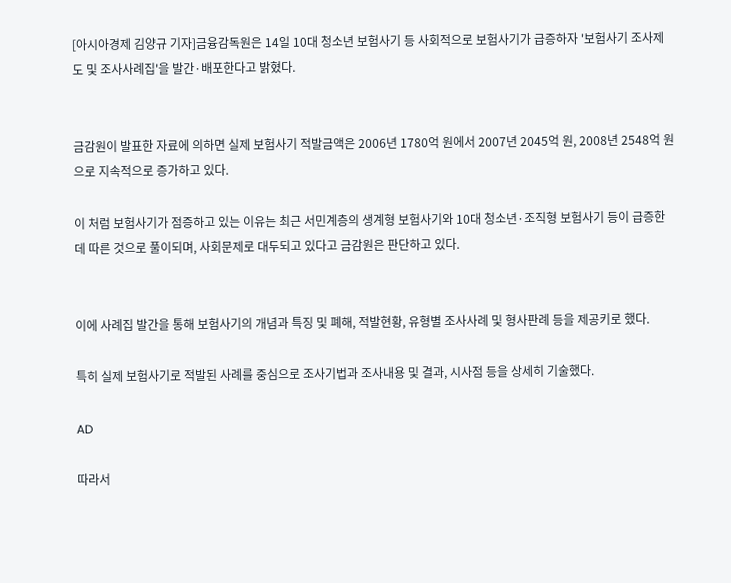[아시아경제 김양규 기자]금융감독원은 14일 10대 청소년 보험사기 등 사회적으로 보험사기가 급증하자 '보험사기 조사제도 및 조사사례집'을 발간·배포한다고 밝혔다.


금감원이 발표한 자료에 의하면 실제 보험사기 적발금액은 2006년 1780억 원에서 2007년 2045억 원, 2008년 2548억 원으로 지속적으로 증가하고 있다.

이 처럼 보험사기가 점증하고 있는 이유는 최근 서민계층의 생계형 보험사기와 10대 청소년·조직형 보험사기 등이 급증한 데 따른 것으로 풀이되며, 사회문제로 대두되고 있다고 금감원은 판단하고 있다.


이에 사례집 발간을 통해 보험사기의 개념과 특징 및 폐해, 적발현황, 유형별 조사사례 및 형사판례 등을 제공키로 했다.

특히 실제 보험사기로 적발된 사례를 중심으로 조사기법과 조사내용 및 결과, 시사점 등을 상세히 기술했다.

AD

따라서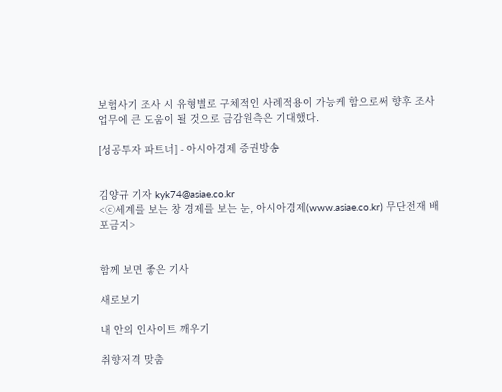보험사기 조사 시 유형별로 구체적인 사례적용이 가능케 함으로써 향후 조사업무에 큰 도움이 될 것으로 금감원측은 기대했다.

[성공투자 파트너] - 아시아경제 증권방송


김양규 기자 kyk74@asiae.co.kr
<ⓒ세계를 보는 창 경제를 보는 눈, 아시아경제(www.asiae.co.kr) 무단전재 배포금지>


함께 보면 좋은 기사

새로보기

내 안의 인사이트 깨우기

취향저격 맞춤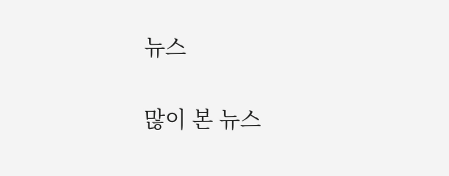뉴스

많이 본 뉴스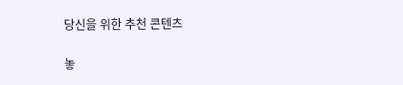당신을 위한 추천 콘텐츠

놓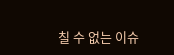칠 수 없는 이슈